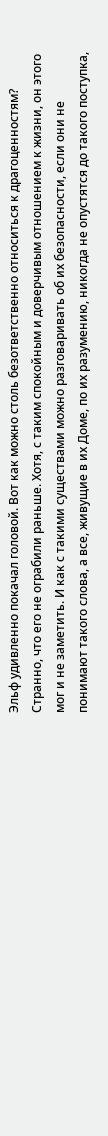Эльф удивленно покачал головой. Вот как можно столь безответственно относиться к драгоценностям? Странно, что его не ограбили раньше. Хотя, с таким спокойным и доверчивым отношением к жизни, он этого мог и не заметить. И как с такими существами можно разговаривать об их безопасности, если они не понимают такого слова, а все, живущие в их Доме, по их разумению, никогда не опустятся до такого поступка,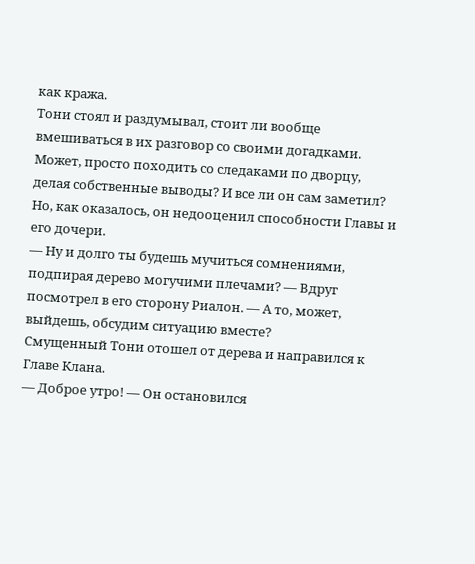как кража.
Тони стоял и раздумывал, стоит ли вообще вмешиваться в их разговор со своими догадками. Может, просто походить со следаками по дворцу, делая собственные выводы? И все ли он сам заметил? Но, как оказалось, он недооценил способности Главы и его дочери.
— Ну и долго ты будешь мучиться сомнениями, подпирая дерево могучими плечами? — Вдруг посмотрел в его сторону Риалон. — А то, может, выйдешь, обсудим ситуацию вместе?
Смущенный Тони отошел от дерева и направился к Главе Клана.
— Доброе утро! — Он остановился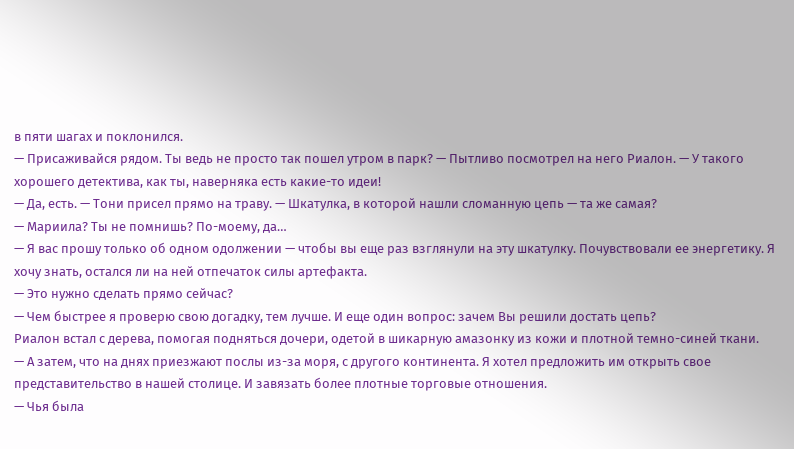в пяти шагах и поклонился.
— Присаживайся рядом. Ты ведь не просто так пошел утром в парк? — Пытливо посмотрел на него Риалон. — У такого хорошего детектива, как ты, наверняка есть какие-то идеи!
— Да, есть. — Тони присел прямо на траву. — Шкатулка, в которой нашли сломанную цепь — та же самая?
— Мариила? Ты не помнишь? По-моему, да…
— Я вас прошу только об одном одолжении — чтобы вы еще раз взглянули на эту шкатулку. Почувствовали ее энергетику. Я хочу знать, остался ли на ней отпечаток силы артефакта.
— Это нужно сделать прямо сейчас?
— Чем быстрее я проверю свою догадку, тем лучше. И еще один вопрос: зачем Вы решили достать цепь?
Риалон встал с дерева, помогая подняться дочери, одетой в шикарную амазонку из кожи и плотной темно-синей ткани.
— А затем, что на днях приезжают послы из-за моря, с другого континента. Я хотел предложить им открыть свое представительство в нашей столице. И завязать более плотные торговые отношения.
— Чья была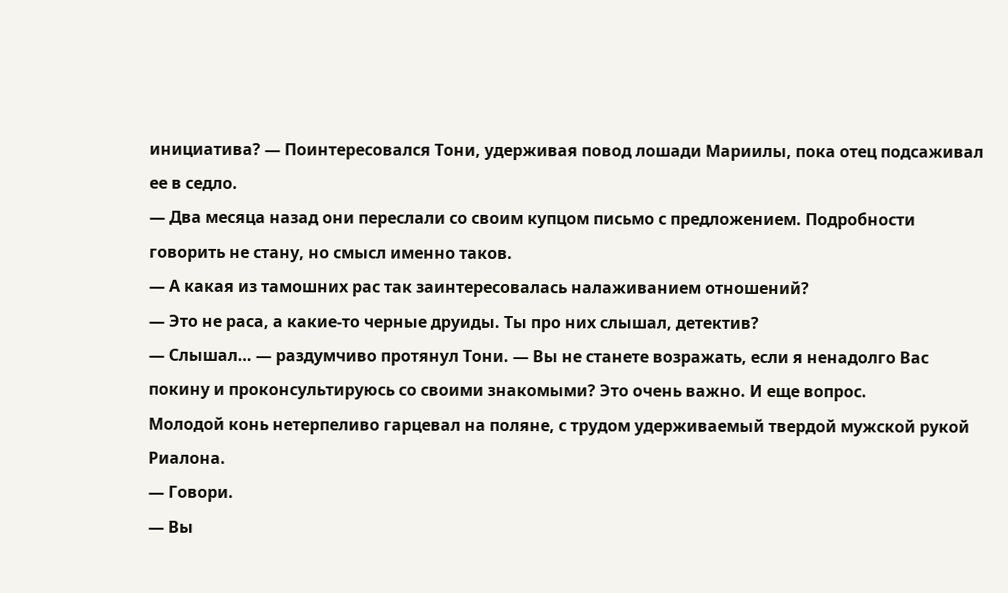инициатива? — Поинтересовался Тони, удерживая повод лошади Мариилы, пока отец подсаживал ее в седло.
— Два месяца назад они переслали со своим купцом письмо с предложением. Подробности говорить не стану, но смысл именно таков.
— А какая из тамошних рас так заинтересовалась налаживанием отношений?
— Это не раса, а какие-то черные друиды. Ты про них слышал, детектив?
— Слышал… — раздумчиво протянул Тони. — Вы не станете возражать, если я ненадолго Вас покину и проконсультируюсь со своими знакомыми? Это очень важно. И еще вопрос.
Молодой конь нетерпеливо гарцевал на поляне, с трудом удерживаемый твердой мужской рукой Риалона.
— Говори.
— Вы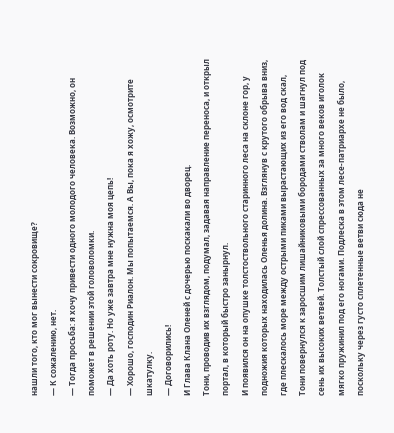нашли того, кто мог вынести сокровище?
— К сожалению, нет.
— Тогда просьба: я хочу привести одного молодого человека. Возможно, он поможет в решении этой головоломки.
— Да хоть роту. Но уже завтра мне нужна моя цепь!
— Хорошо, господин Риалон. Мы попытаемся. А Вы, пока я хожу, осмотрите шкатулку.
— Договорились!
И Глава Клана Оленей с дочерью поскакали во дворец.
Тони, проводив их взглядом, подумал, задавая направление переноса, и открыл портал, в который быстро занырнул.
И появился он на опушке толстоствольного старинного леса на склоне гор, у подножия которых находилась Оленья долина. Взглянув с крутого обрыва вниз, где плескалось море между острыми пиками вырастающих из его вод скал, Тони повернулся к заросшим лишайниковыми бородами стволам и шагнул под сень их высоких ветвей. Толстый слой спрессованных за много веков иголок мягко пружинил под его ногами. Подлеска в этом лесе-патриархе не было, поскольку через густо сплетенные ветви сюда не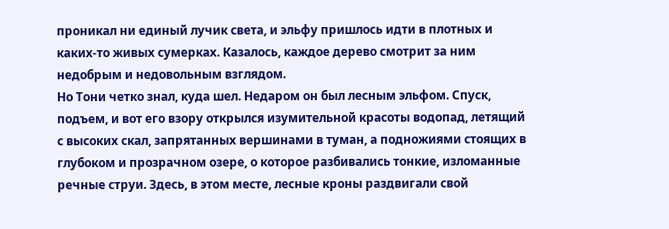проникал ни единый лучик света, и эльфу пришлось идти в плотных и каких-то живых сумерках. Казалось, каждое дерево смотрит за ним недобрым и недовольным взглядом.
Но Тони четко знал, куда шел. Недаром он был лесным эльфом. Спуск, подъем, и вот его взору открылся изумительной красоты водопад, летящий с высоких скал, запрятанных вершинами в туман, а подножиями стоящих в глубоком и прозрачном озере, о которое разбивались тонкие, изломанные речные струи. Здесь, в этом месте, лесные кроны раздвигали свой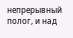непрерывный полог, и над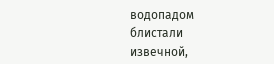водопадом блистали извечной,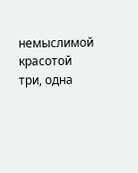немыслимой красотой три, одна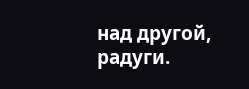над другой, радуги.